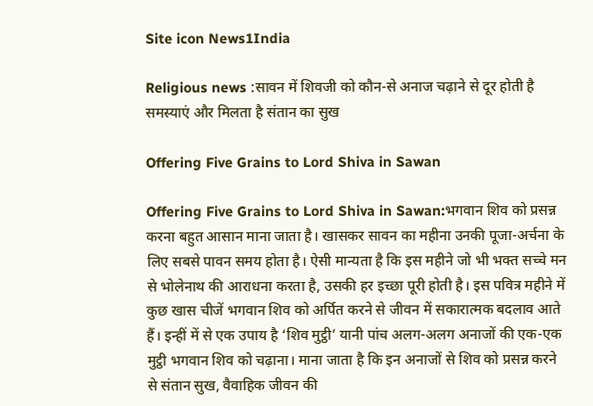Site icon News1India

Religious news :सावन में शिवजी को कौन-से अनाज चढ़ाने से दूर होती है समस्याएं और मिलता है संतान का सुख

Offering Five Grains to Lord Shiva in Sawan

Offering Five Grains to Lord Shiva in Sawan:भगवान शिव को प्रसन्न करना बहुत आसान माना जाता है। खासकर सावन का महीना उनकी पूजा-अर्चना के लिए सबसे पावन समय होता है। ऐसी मान्यता है कि इस महीने जो भी भक्त सच्चे मन से भोलेनाथ की आराधना करता है, उसकी हर इच्छा पूरी होती है। इस पवित्र महीने में कुछ खास चीजें भगवान शिव को अर्पित करने से जीवन में सकारात्मक बदलाव आते हैं। इन्हीं में से एक उपाय है ‘शिव मुट्ठी’ यानी पांच अलग-अलग अनाजों की एक-एक मुट्ठी भगवान शिव को चढ़ाना। माना जाता है कि इन अनाजों से शिव को प्रसन्न करने से संतान सुख, वैवाहिक जीवन की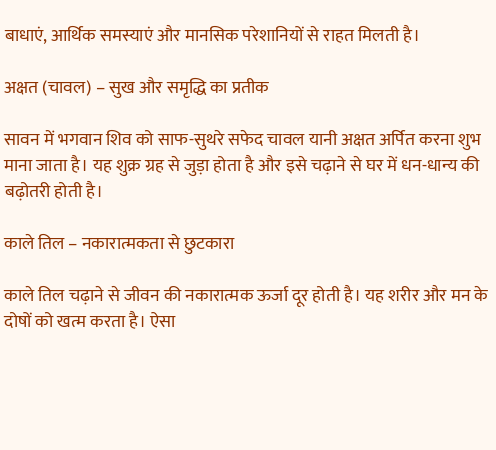बाधाएं, आर्थिक समस्याएं और मानसिक परेशानियों से राहत मिलती है।

अक्षत (चावल) – सुख और समृद्धि का प्रतीक

सावन में भगवान शिव को साफ-सुथरे सफेद चावल यानी अक्षत अर्पित करना शुभ माना जाता है। यह शुक्र ग्रह से जुड़ा होता है और इसे चढ़ाने से घर में धन-धान्य की बढ़ोतरी होती है।

काले तिल – नकारात्मकता से छुटकारा

काले तिल चढ़ाने से जीवन की नकारात्मक ऊर्जा दूर होती है। यह शरीर और मन के दोषों को खत्म करता है। ऐसा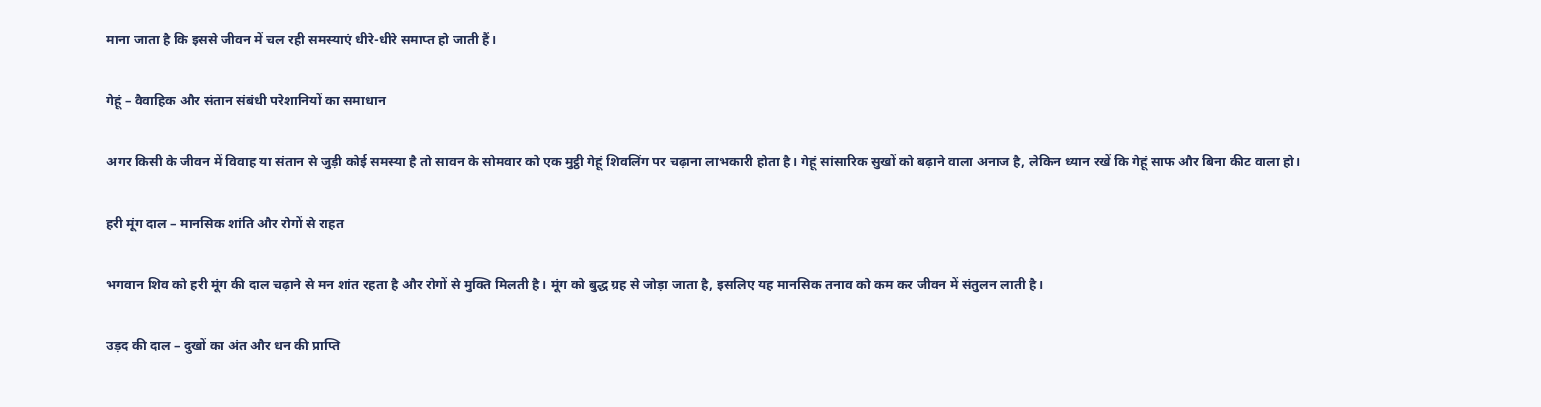माना जाता है कि इससे जीवन में चल रही समस्याएं धीरे-धीरे समाप्त हो जाती हैं।

गेहूं – वैवाहिक और संतान संबंधी परेशानियों का समाधान

अगर किसी के जीवन में विवाह या संतान से जुड़ी कोई समस्या है तो सावन के सोमवार को एक मुट्ठी गेहूं शिवलिंग पर चढ़ाना लाभकारी होता है। गेहूं सांसारिक सुखों को बढ़ाने वाला अनाज है, लेकिन ध्यान रखें कि गेहूं साफ और बिना कीट वाला हो।

हरी मूंग दाल – मानसिक शांति और रोगों से राहत

भगवान शिव को हरी मूंग की दाल चढ़ाने से मन शांत रहता है और रोगों से मुक्ति मिलती है। मूंग को बुद्ध ग्रह से जोड़ा जाता है, इसलिए यह मानसिक तनाव को कम कर जीवन में संतुलन लाती है।

उड़द की दाल – दुखों का अंत और धन की प्राप्ति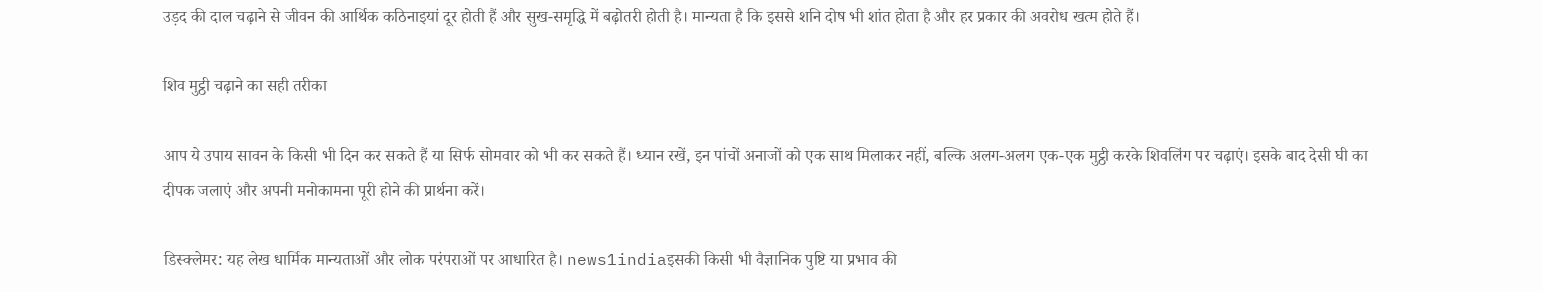उड़द की दाल चढ़ाने से जीवन की आर्थिक कठिनाइयां दूर होती हैं और सुख-समृद्धि में बढ़ोतरी होती है। मान्यता है कि इससे शनि दोष भी शांत होता है और हर प्रकार की अवरोध खत्म होते हैं।

शिव मुट्ठी चढ़ाने का सही तरीका

आप ये उपाय सावन के किसी भी दिन कर सकते हैं या सिर्फ सोमवार को भी कर सकते हैं। ध्यान रखें, इन पांचों अनाजों को एक साथ मिलाकर नहीं, बल्कि अलग-अलग एक-एक मुट्ठी करके शिवलिंग पर चढ़ाएं। इसके बाद देसी घी का दीपक जलाएं और अपनी मनोकामना पूरी होने की प्रार्थना करें।

डिस्क्लेमर: यह लेख धार्मिक मान्यताओं और लोक परंपराओं पर आधारित है। news1indiaइसकी किसी भी वैज्ञानिक पुष्टि या प्रभाव की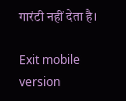गारंटी नहीं देता है।

Exit mobile version